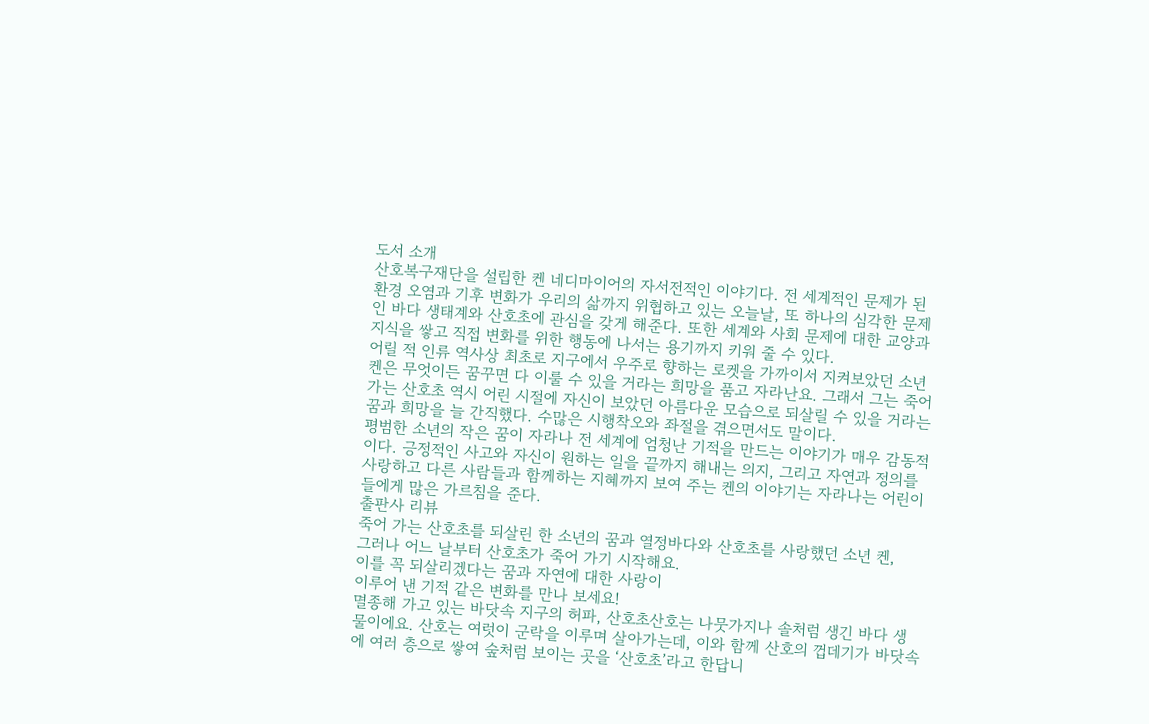도서 소개
산호복구재단을 설립한 켄 네디마이어의 자서전적인 이야기다. 전 세계적인 문제가 된 환경 오염과 기후 변화가 우리의 삶까지 위협하고 있는 오늘날, 또 하나의 심각한 문제인 바다 생태계와 산호초에 관심을 갖게 해준다. 또한 세계와 사회 문제에 대한 교양과 지식을 쌓고 직접 변화를 위한 행동에 나서는 용기까지 키워 줄 수 있다.
어릴 적 인류 역사상 최초로 지구에서 우주로 향하는 로켓을 가까이서 지켜보았던 소년 켄은 무엇이든 꿈꾸면 다 이룰 수 있을 거라는 희망을 품고 자라난요. 그래서 그는 죽어 가는 산호초 역시 어린 시절에 자신이 보았던 아름다운 모습으로 되살릴 수 있을 거라는 꿈과 희망을 늘 간직했다. 수많은 시행착오와 좌절을 겪으면서도 말이다.
평범한 소년의 작은 꿈이 자라나 전 세계에 엄청난 기적을 만드는 이야기가 매우 감동적이다. 긍정적인 사고와 자신이 원하는 일을 끝까지 해내는 의지, 그리고 자연과 정의를 사랑하고 다른 사람들과 함께하는 지혜까지 보여 주는 켄의 이야기는 자라나는 어린이들에게 많은 가르침을 준다.
출판사 리뷰
죽어 가는 산호초를 되살린 한 소년의 꿈과 열정바다와 산호초를 사랑했던 소년 켄,
그러나 어느 날부터 산호초가 죽어 가기 시작해요.
이를 꼭 되살리겠다는 꿈과 자연에 대한 사랑이
이루어 낸 기적 같은 변화를 만나 보세요!
멸종해 가고 있는 바닷속 지구의 허파, 산호초산호는 나뭇가지나 솔처럼 생긴 바다 생물이에요. 산호는 여럿이 군락을 이루며 살아가는데, 이와 함께 산호의 껍데기가 바닷속에 여러 층으로 쌓여 숲처럼 보이는 곳을 ‘산호초’라고 한답니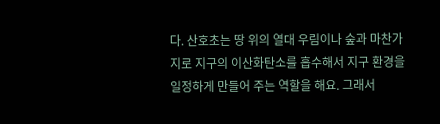다. 산호초는 땅 위의 열대 우림이나 숲과 마찬가지로 지구의 이산화탄소를 흡수해서 지구 환경을 일정하게 만들어 주는 역할을 해요. 그래서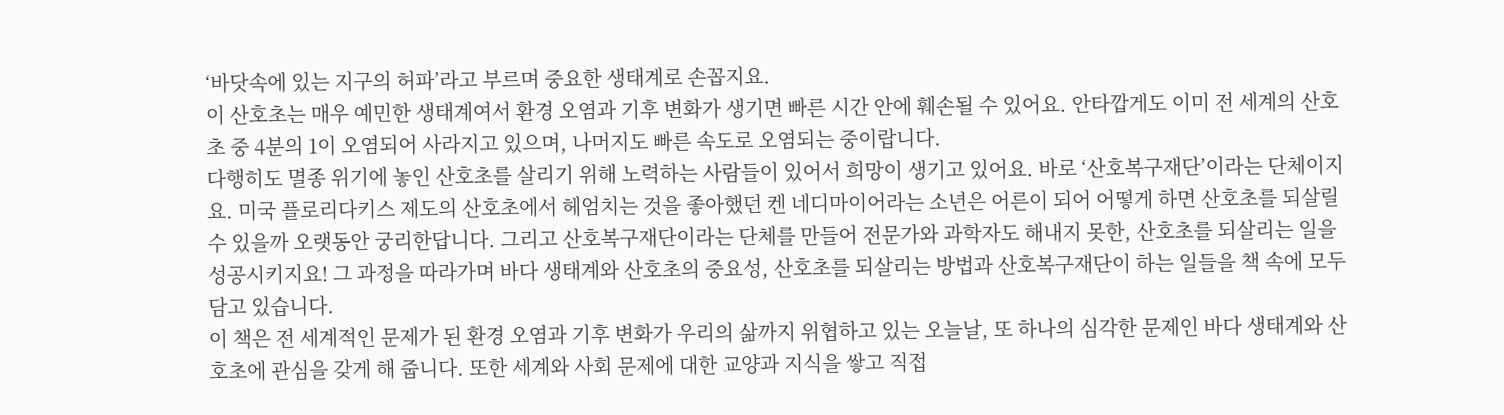‘바닷속에 있는 지구의 허파’라고 부르며 중요한 생태계로 손꼽지요.
이 산호초는 매우 예민한 생태계여서 환경 오염과 기후 변화가 생기면 빠른 시간 안에 훼손될 수 있어요. 안타깝게도 이미 전 세계의 산호초 중 4분의 1이 오염되어 사라지고 있으며, 나머지도 빠른 속도로 오염되는 중이랍니다.
다행히도 멸종 위기에 놓인 산호초를 살리기 위해 노력하는 사람들이 있어서 희망이 생기고 있어요. 바로 ‘산호복구재단’이라는 단체이지요. 미국 플로리다키스 제도의 산호초에서 헤엄치는 것을 좋아했던 켄 네디마이어라는 소년은 어른이 되어 어떻게 하면 산호초를 되살릴 수 있을까 오랫동안 궁리한답니다. 그리고 산호복구재단이라는 단체를 만들어 전문가와 과학자도 해내지 못한, 산호초를 되살리는 일을 성공시키지요! 그 과정을 따라가며 바다 생태계와 산호초의 중요성, 산호초를 되살리는 방법과 산호복구재단이 하는 일들을 책 속에 모두 담고 있습니다.
이 책은 전 세계적인 문제가 된 환경 오염과 기후 변화가 우리의 삶까지 위협하고 있는 오늘날, 또 하나의 심각한 문제인 바다 생태계와 산호초에 관심을 갖게 해 줍니다. 또한 세계와 사회 문제에 대한 교양과 지식을 쌓고 직접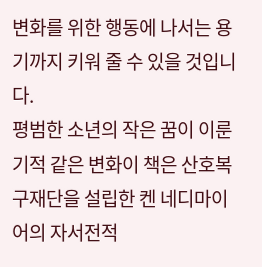변화를 위한 행동에 나서는 용기까지 키워 줄 수 있을 것입니다.
평범한 소년의 작은 꿈이 이룬 기적 같은 변화이 책은 산호복구재단을 설립한 켄 네디마이어의 자서전적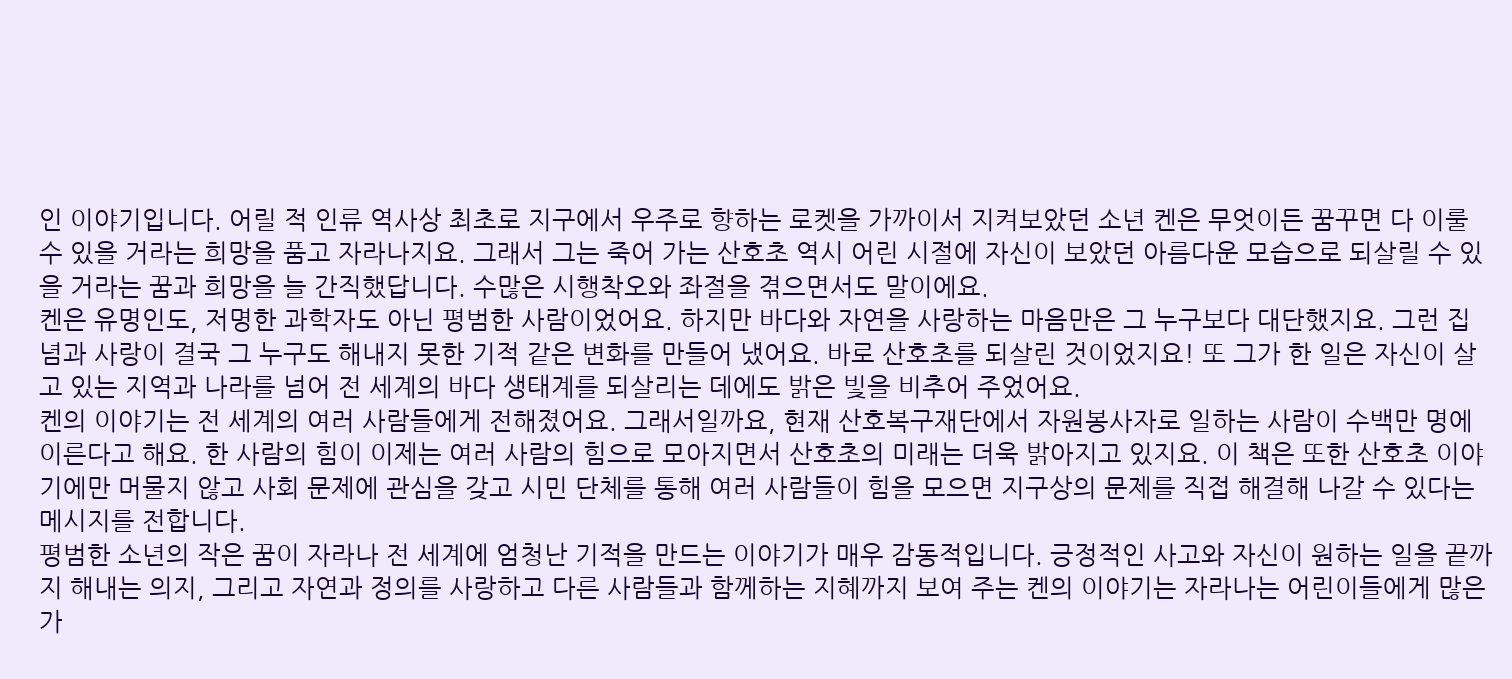인 이야기입니다. 어릴 적 인류 역사상 최초로 지구에서 우주로 향하는 로켓을 가까이서 지켜보았던 소년 켄은 무엇이든 꿈꾸면 다 이룰 수 있을 거라는 희망을 품고 자라나지요. 그래서 그는 죽어 가는 산호초 역시 어린 시절에 자신이 보았던 아름다운 모습으로 되살릴 수 있을 거라는 꿈과 희망을 늘 간직했답니다. 수많은 시행착오와 좌절을 겪으면서도 말이에요.
켄은 유명인도, 저명한 과학자도 아닌 평범한 사람이었어요. 하지만 바다와 자연을 사랑하는 마음만은 그 누구보다 대단했지요. 그런 집념과 사랑이 결국 그 누구도 해내지 못한 기적 같은 변화를 만들어 냈어요. 바로 산호초를 되살린 것이었지요! 또 그가 한 일은 자신이 살고 있는 지역과 나라를 넘어 전 세계의 바다 생태계를 되살리는 데에도 밝은 빛을 비추어 주었어요.
켄의 이야기는 전 세계의 여러 사람들에게 전해졌어요. 그래서일까요, 현재 산호복구재단에서 자원봉사자로 일하는 사람이 수백만 명에 이른다고 해요. 한 사람의 힘이 이제는 여러 사람의 힘으로 모아지면서 산호초의 미래는 더욱 밝아지고 있지요. 이 책은 또한 산호초 이야기에만 머물지 않고 사회 문제에 관심을 갖고 시민 단체를 통해 여러 사람들이 힘을 모으면 지구상의 문제를 직접 해결해 나갈 수 있다는 메시지를 전합니다.
평범한 소년의 작은 꿈이 자라나 전 세계에 엄청난 기적을 만드는 이야기가 매우 감동적입니다. 긍정적인 사고와 자신이 원하는 일을 끝까지 해내는 의지, 그리고 자연과 정의를 사랑하고 다른 사람들과 함께하는 지혜까지 보여 주는 켄의 이야기는 자라나는 어린이들에게 많은 가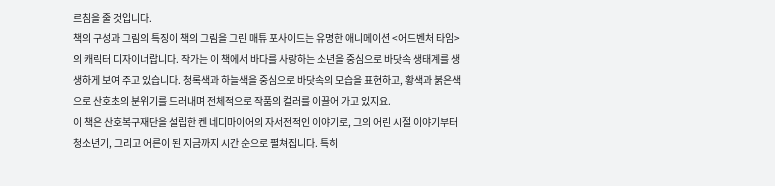르침을 줄 것입니다.
책의 구성과 그림의 특징이 책의 그림을 그린 매튜 포사이드는 유명한 애니메이션 <어드벤처 타임>의 캐릭터 디자이너랍니다. 작가는 이 책에서 바다를 사랑하는 소년을 중심으로 바닷속 생태계를 생생하게 보여 주고 있습니다. 청록색과 하늘색을 중심으로 바닷속의 모습을 표현하고, 황색과 붉은색으로 산호초의 분위기를 드러내며 전체적으로 작품의 컬러를 이끌어 가고 있지요.
이 책은 산호복구재단을 설립한 켄 네디마이어의 자서전적인 이야기로, 그의 어린 시절 이야기부터 청소년기, 그리고 어른이 된 지금까지 시간 순으로 펼쳐집니다. 특히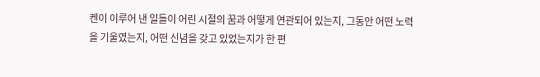켄이 이루어 낸 일들이 어린 시절의 꿈과 어떻게 연관되어 있는지, 그동안 어떤 노력을 기울였는지, 어떤 신념을 갖고 있었는지가 한 편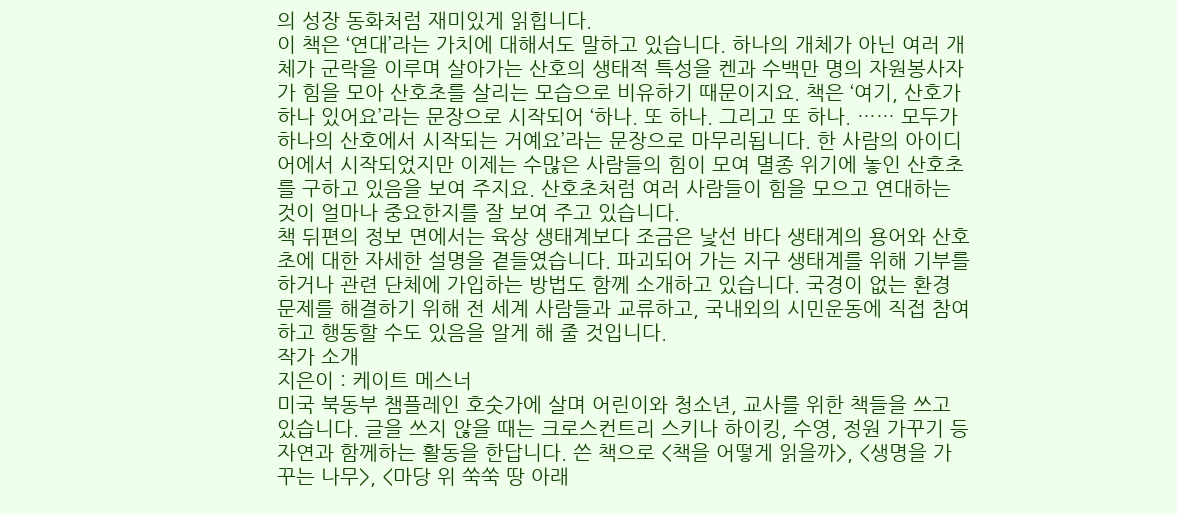의 성장 동화처럼 재미있게 읽힙니다.
이 책은 ‘연대’라는 가치에 대해서도 말하고 있습니다. 하나의 개체가 아닌 여러 개체가 군락을 이루며 살아가는 산호의 생태적 특성을 켄과 수백만 명의 자원봉사자가 힘을 모아 산호초를 살리는 모습으로 비유하기 때문이지요. 책은 ‘여기, 산호가 하나 있어요’라는 문장으로 시작되어 ‘하나. 또 하나. 그리고 또 하나. …… 모두가 하나의 산호에서 시작되는 거예요’라는 문장으로 마무리됩니다. 한 사람의 아이디어에서 시작되었지만 이제는 수많은 사람들의 힘이 모여 멸종 위기에 놓인 산호초를 구하고 있음을 보여 주지요. 산호초처럼 여러 사람들이 힘을 모으고 연대하는 것이 얼마나 중요한지를 잘 보여 주고 있습니다.
책 뒤편의 정보 면에서는 육상 생태계보다 조금은 낯선 바다 생태계의 용어와 산호초에 대한 자세한 설명을 곁들였습니다. 파괴되어 가는 지구 생태계를 위해 기부를 하거나 관련 단체에 가입하는 방법도 함께 소개하고 있습니다. 국경이 없는 환경 문제를 해결하기 위해 전 세계 사람들과 교류하고, 국내외의 시민운동에 직접 참여하고 행동할 수도 있음을 알게 해 줄 것입니다.
작가 소개
지은이 : 케이트 메스너
미국 북동부 챔플레인 호숫가에 살며 어린이와 청소년, 교사를 위한 책들을 쓰고 있습니다. 글을 쓰지 않을 때는 크로스컨트리 스키나 하이킹, 수영, 정원 가꾸기 등 자연과 함께하는 활동을 한답니다. 쓴 책으로 <책을 어떻게 읽을까>, <생명을 가꾸는 나무>, <마당 위 쑥쑥 땅 아래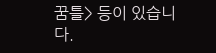꿈틀> 등이 있습니다.